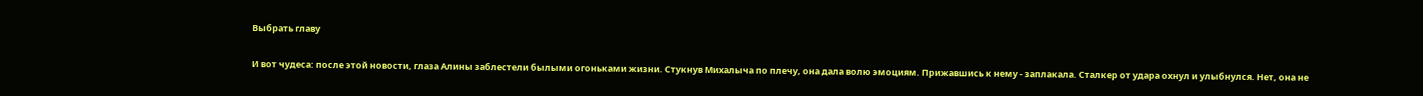Выбрать главу

И вот чудеса: после этой новости, глаза Алины заблестели былыми огоньками жизни. Стукнув Михалыча по плечу, она дала волю эмоциям. Прижавшись к нему - заплакала. Сталкер от удара охнул и улыбнулся. Нет, она не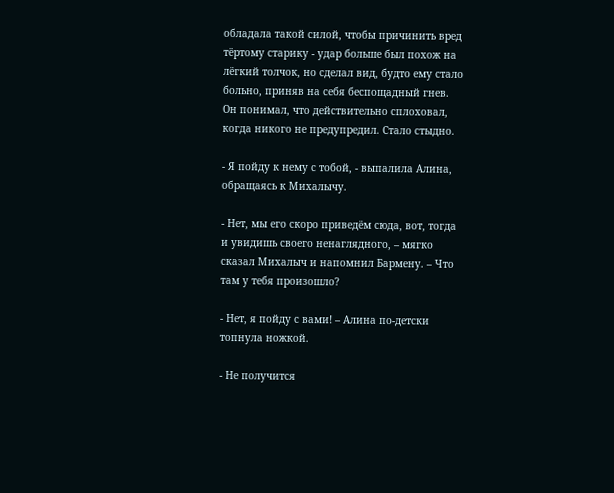обладала такой силой, чтобы причинить вред тёртому старику - удар больше был похож на лёгкий толчок, но сделал вид, будто ему стало больно, приняв на себя беспощадный гнев. Он понимал, что действительно сплоховал, когда никого не предупредил. Стало стыдно.

- Я пойду к нему с тобой, - выпалила Алина, обращаясь к Михалычу.

- Нет, мы его скоро приведём сюда, вот, тогда и увидишь своего ненаглядного, – мягко сказал Михалыч и напомнил Бармену. – Что там у тебя произошло?

- Нет, я пойду с вами! – Алина по-детски топнула ножкой.

- Не получится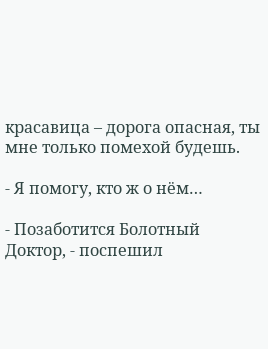красавица – дорога опасная, ты мне только помехой будешь.

- Я помогу, кто ж о нём…

- Позаботится Болотный Доктор, - поспешил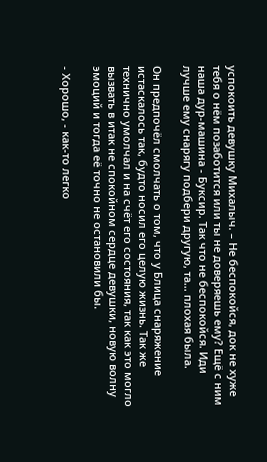успокоить девушку Михалыч. – Не беспокойся, док не хуже тебя о нём позаботится или ты не доверяешь ему? Ещё с ним наша дур-машина - Буксир. Так что не беспокойся. Иди лучше ему снарягу подбери другую, та… плохая была.

Он предпочёл смолчать о том, что у Блица снаряжение истаскалось так, будто носил его целую жизнь. Так же технично умолчал и на счёт его состояния, так как это могло вызвать в итак не спокойном сердце девушки, новую волну эмоций и тогда её точно не остановили бы.

- Хорошо, - как-то легко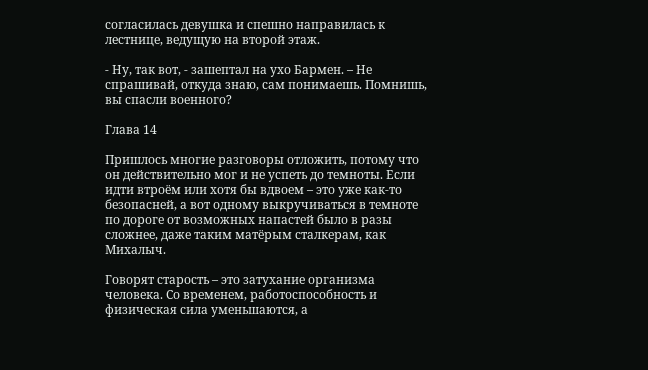согласилась девушка и спешно направилась к лестнице, ведущую на второй этаж.

- Ну, так вот, - зашептал на ухо Бармен. – Не спрашивай, откуда знаю, сам понимаешь. Помнишь, вы спасли военного?

Глава 14

Пришлось многие разговоры отложить, потому что он действительно мог и не успеть до темноты. Если идти втроём или хотя бы вдвоем – это уже как-то безопасней, а вот одному выкручиваться в темноте по дороге от возможных напастей было в разы сложнее, даже таким матёрым сталкерам, как Михалыч.

Говорят старость – это затухание организма человека. Со временем, работоспособность и физическая сила уменьшаются, а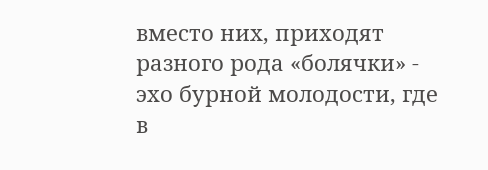вместо них, приходят разного рода «болячки» - эхо бурной молодости, где в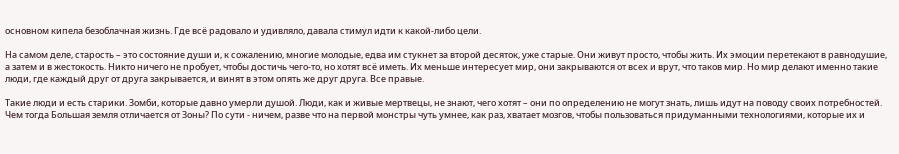основном кипела безоблачная жизнь. Где всё радовало и удивляло, давала стимул идти к какой-либо цели.

На самом деле, старость – это состояние души и, к сожалению, многие молодые, едва им стукнет за второй десяток, уже старые. Они живут просто, чтобы жить. Их эмоции перетекают в равнодушие, а затем и в жестокость. Никто ничего не пробует, чтобы достичь чего-то, но хотят всё иметь. Их меньше интересует мир, они закрываются от всех и врут, что таков мир. Но мир делают именно такие люди, где каждый друг от друга закрывается, и винят в этом опять же друг друга. Все правые.

Такие люди и есть старики. Зомби, которые давно умерли душой. Люди, как и живые мертвецы, не знают, чего хотят – они по определению не могут знать, лишь идут на поводу своих потребностей. Чем тогда Большая земля отличается от Зоны? По сути - ничем, разве что на первой монстры чуть умнее, как раз, хватает мозгов, чтобы пользоваться придуманными технологиями, которые их и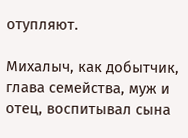отупляют.

Михалыч, как добытчик, глава семейства, муж и отец, воспитывал сына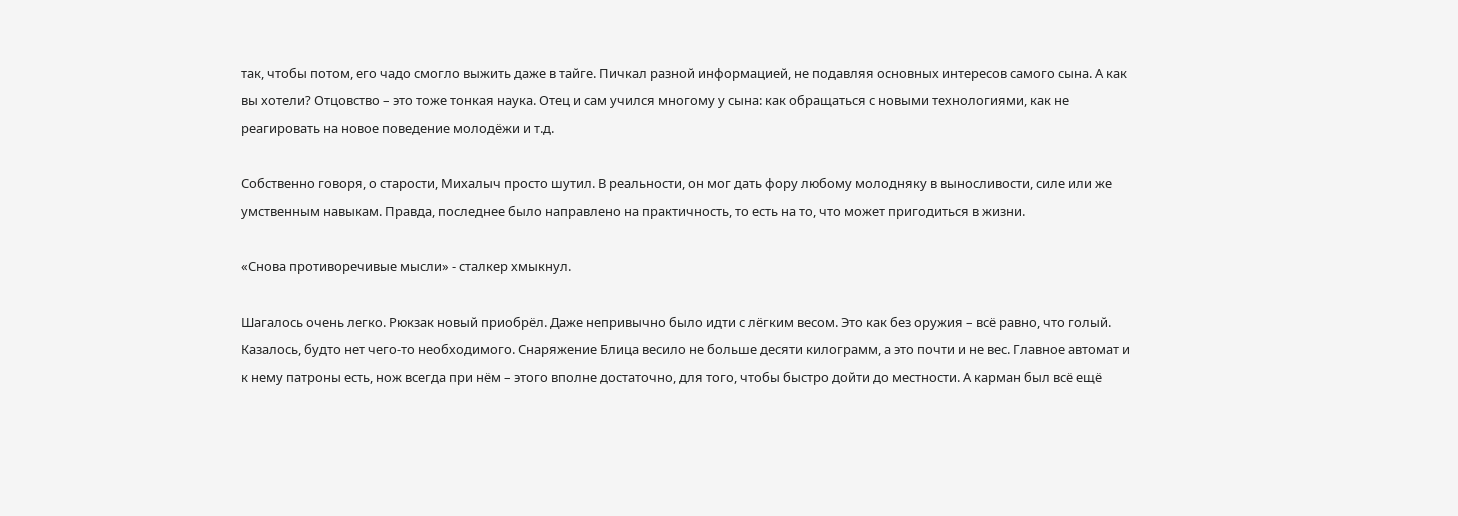так, чтобы потом, его чадо смогло выжить даже в тайге. Пичкал разной информацией, не подавляя основных интересов самого сына. А как вы хотели? Отцовство – это тоже тонкая наука. Отец и сам учился многому у сына: как обращаться с новыми технологиями, как не реагировать на новое поведение молодёжи и т.д.

Собственно говоря, о старости, Михалыч просто шутил. В реальности, он мог дать фору любому молодняку в выносливости, силе или же умственным навыкам. Правда, последнее было направлено на практичность, то есть на то, что может пригодиться в жизни.

«Снова противоречивые мысли» - сталкер хмыкнул.

Шагалось очень легко. Рюкзак новый приобрёл. Даже непривычно было идти с лёгким весом. Это как без оружия – всё равно, что голый. Казалось, будто нет чего-то необходимого. Снаряжение Блица весило не больше десяти килограмм, а это почти и не вес. Главное автомат и к нему патроны есть, нож всегда при нём – этого вполне достаточно, для того, чтобы быстро дойти до местности. А карман был всё ещё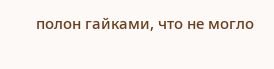полон гайками, что не могло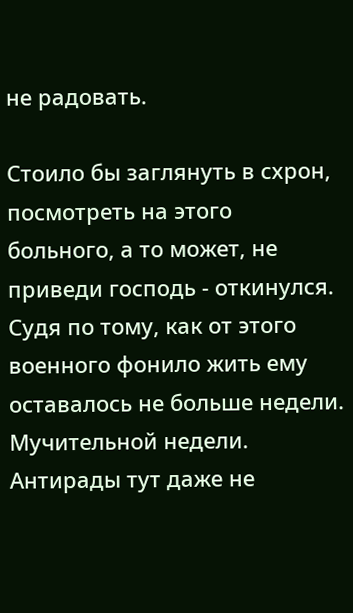не радовать.

Стоило бы заглянуть в схрон, посмотреть на этого больного, а то может, не приведи господь - откинулся. Судя по тому, как от этого военного фонило жить ему оставалось не больше недели. Мучительной недели. Антирады тут даже не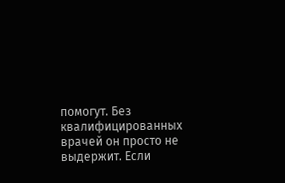помогут. Без квалифицированных врачей он просто не выдержит. Если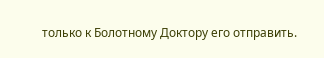только к Болотному Доктору его отправить.